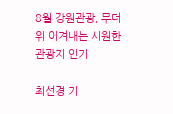8월 강원관광, 무더위 이겨내는 시원한 관광지 인기

최선경 기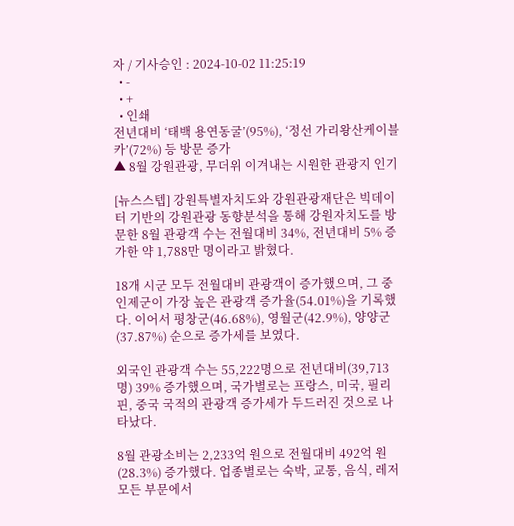자 / 기사승인 : 2024-10-02 11:25:19
  • -
  • +
  • 인쇄
전년대비 ‘태백 용연동굴’(95%), ‘정선 가리왕산케이블카’(72%) 등 방문 증가
▲ 8월 강원관광, 무더위 이겨내는 시원한 관광지 인기

[뉴스스텝] 강원특별자치도와 강원관광재단은 빅데이터 기반의 강원관광 동향분석을 통해 강원자치도를 방문한 8월 관광객 수는 전월대비 34%, 전년대비 5% 증가한 약 1,788만 명이라고 밝혔다.

18개 시군 모두 전월대비 관광객이 증가했으며, 그 중 인제군이 가장 높은 관광객 증가율(54.01%)을 기록했다. 이어서 평창군(46.68%), 영월군(42.9%), 양양군(37.87%) 순으로 증가세를 보였다.

외국인 관광객 수는 55,222명으로 전년대비(39,713명) 39% 증가했으며, 국가별로는 프랑스, 미국, 필리핀, 중국 국적의 관광객 증가세가 두드러진 것으로 나타났다.

8월 관광소비는 2,233억 원으로 전월대비 492억 원(28.3%) 증가했다. 업종별로는 숙박, 교통, 음식, 레저 모든 부문에서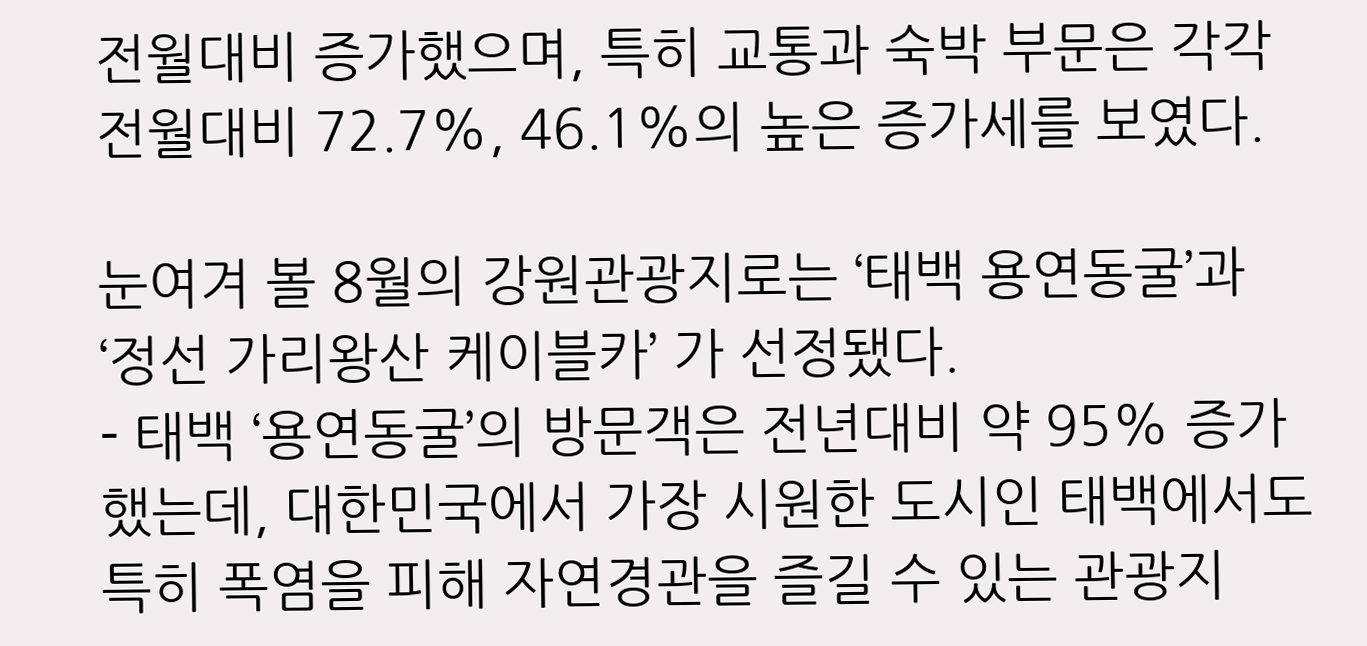전월대비 증가했으며, 특히 교통과 숙박 부문은 각각 전월대비 72.7%, 46.1%의 높은 증가세를 보였다.

눈여겨 볼 8월의 강원관광지로는 ‘태백 용연동굴’과 ‘정선 가리왕산 케이블카’ 가 선정됐다.
- 태백 ‘용연동굴’의 방문객은 전년대비 약 95% 증가했는데, 대한민국에서 가장 시원한 도시인 태백에서도 특히 폭염을 피해 자연경관을 즐길 수 있는 관광지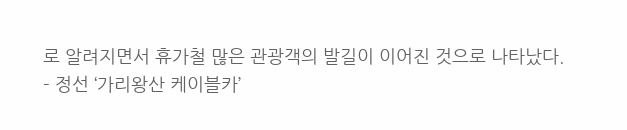로 알려지면서 휴가철 많은 관광객의 발길이 이어진 것으로 나타났다.
- 정선 ‘가리왕산 케이블카’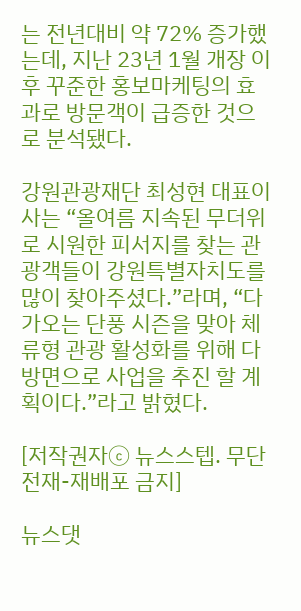는 전년대비 약 72% 증가했는데, 지난 23년 1월 개장 이후 꾸준한 홍보마케팅의 효과로 방문객이 급증한 것으로 분석됐다.

강원관광재단 최성현 대표이사는 “올여름 지속된 무더위로 시원한 피서지를 찾는 관광객들이 강원특별자치도를 많이 찾아주셨다.”라며, “다가오는 단풍 시즌을 맞아 체류형 관광 활성화를 위해 다방면으로 사업을 추진 할 계획이다.”라고 밝혔다.

[저작권자ⓒ 뉴스스텝. 무단전재-재배포 금지]

뉴스댓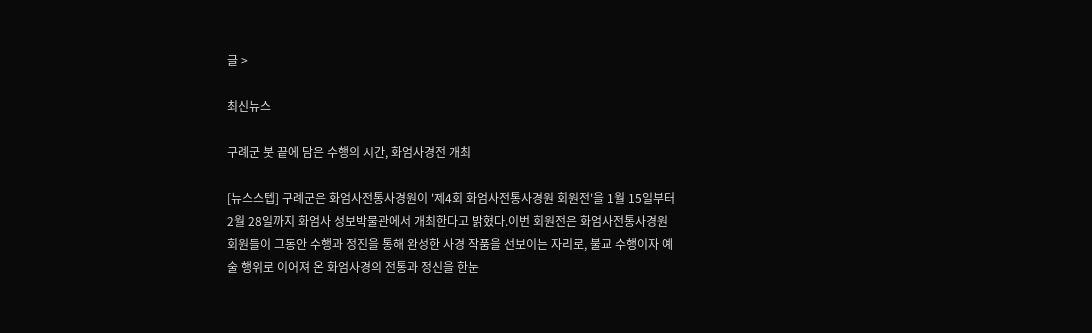글 >

최신뉴스

구례군 붓 끝에 담은 수행의 시간, 화엄사경전 개최

[뉴스스텝] 구례군은 화엄사전통사경원이 '제4회 화엄사전통사경원 회원전'을 1월 15일부터 2월 28일까지 화엄사 성보박물관에서 개최한다고 밝혔다.이번 회원전은 화엄사전통사경원 회원들이 그동안 수행과 정진을 통해 완성한 사경 작품을 선보이는 자리로, 불교 수행이자 예술 행위로 이어져 온 화엄사경의 전통과 정신을 한눈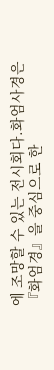에 조망할 수 있는 전시회다.화엄사경은 『화엄경』을 중심으로 한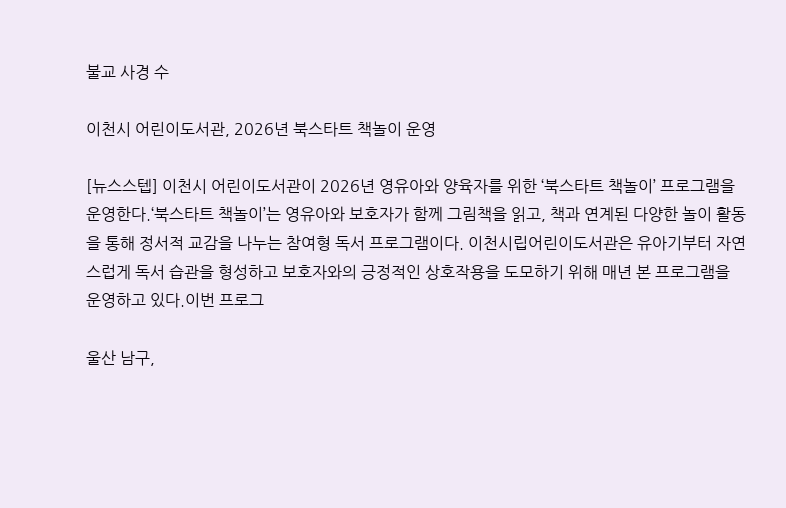불교 사경 수

이천시 어린이도서관, 2026년 북스타트 책놀이 운영

[뉴스스텝] 이천시 어린이도서관이 2026년 영유아와 양육자를 위한 ‘북스타트 책놀이’ 프로그램을 운영한다.‘북스타트 책놀이’는 영유아와 보호자가 함께 그림책을 읽고, 책과 연계된 다양한 놀이 활동을 통해 정서적 교감을 나누는 참여형 독서 프로그램이다. 이천시립어린이도서관은 유아기부터 자연스럽게 독서 습관을 형성하고 보호자와의 긍정적인 상호작용을 도모하기 위해 매년 본 프로그램을 운영하고 있다.이번 프로그

울산 남구,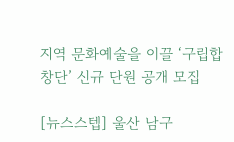지역 문화예술을 이끌 ‘구립합창단’ 신규 단원 공개 모집

[뉴스스텝] 울산 남구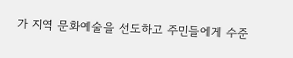가 지역 문화예술을 선도하고 주민들에게 수준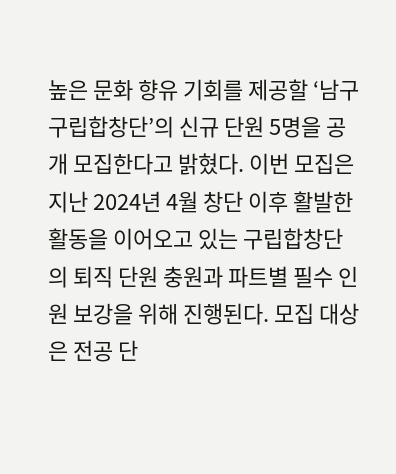높은 문화 향유 기회를 제공할 ‘남구 구립합창단’의 신규 단원 5명을 공개 모집한다고 밝혔다. 이번 모집은 지난 2024년 4월 창단 이후 활발한 활동을 이어오고 있는 구립합창단의 퇴직 단원 충원과 파트별 필수 인원 보강을 위해 진행된다. 모집 대상은 전공 단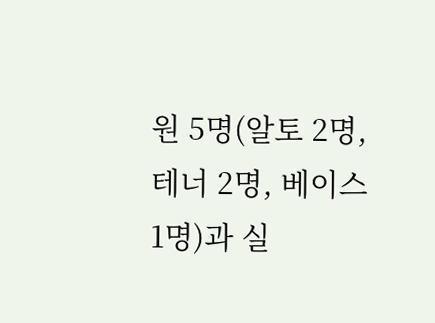원 5명(알토 2명, 테너 2명, 베이스 1명)과 실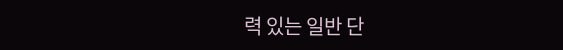력 있는 일반 단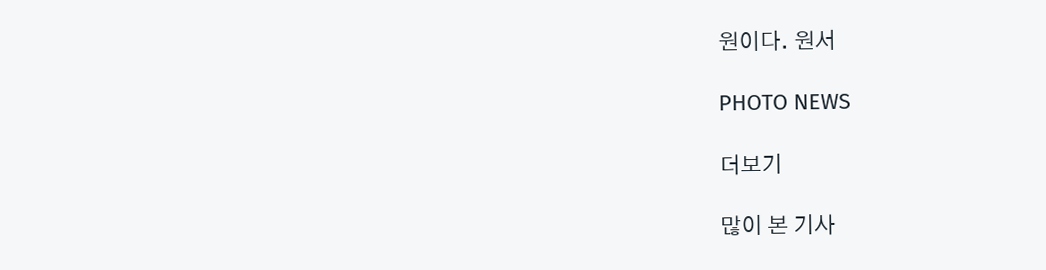원이다. 원서

PHOTO NEWS

더보기

많이 본 기사